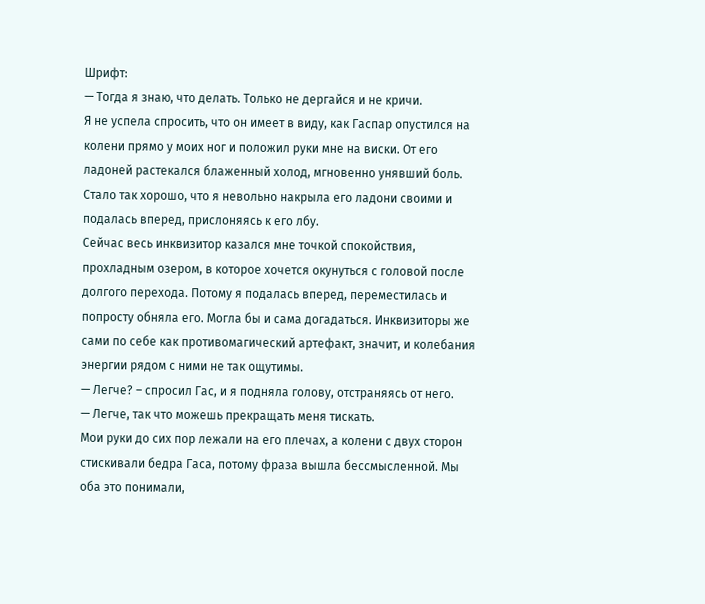Шрифт:
— Тогда я знаю, что делать. Только не дергайся и не кричи.
Я не успела спросить, что он имеет в виду, как Гаспар опустился на колени прямо у моих ног и положил руки мне на виски. От его ладоней растекался блаженный холод, мгновенно унявший боль. Стало так хорошо, что я невольно накрыла его ладони своими и подалась вперед, прислоняясь к его лбу.
Сейчас весь инквизитор казался мне точкой спокойствия, прохладным озером, в которое хочется окунуться с головой после долгого перехода. Потому я подалась вперед, переместилась и попросту обняла его. Могла бы и сама догадаться. Инквизиторы же сами по себе как противомагический артефакт, значит, и колебания энергии рядом с ними не так ощутимы.
— Легче? – спросил Гас, и я подняла голову, отстраняясь от него.
— Легче, так что можешь прекращать меня тискать.
Мои руки до сих пор лежали на его плечах, а колени с двух сторон стискивали бедра Гаса, потому фраза вышла бессмысленной. Мы оба это понимали,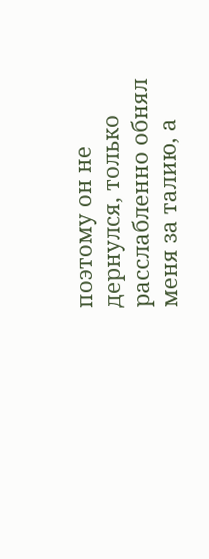поэтому он не дернулся, только расслабленно обнял меня за талию, а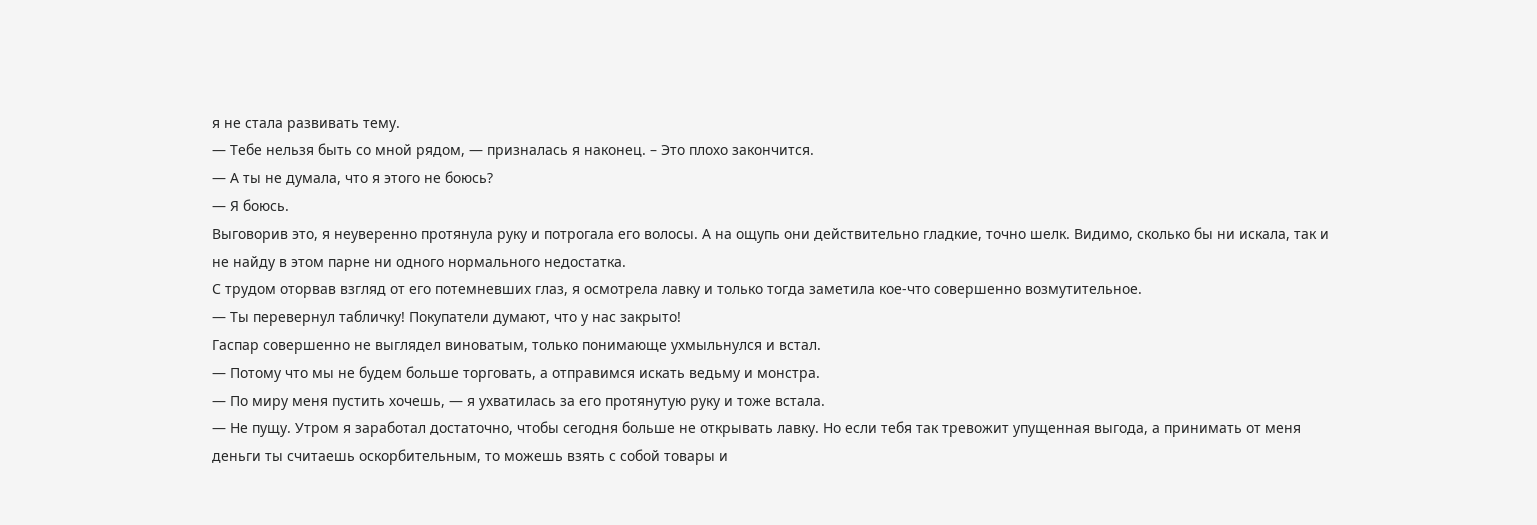я не стала развивать тему.
— Тебе нельзя быть со мной рядом, — призналась я наконец. – Это плохо закончится.
— А ты не думала, что я этого не боюсь?
— Я боюсь.
Выговорив это, я неуверенно протянула руку и потрогала его волосы. А на ощупь они действительно гладкие, точно шелк. Видимо, сколько бы ни искала, так и не найду в этом парне ни одного нормального недостатка.
С трудом оторвав взгляд от его потемневших глаз, я осмотрела лавку и только тогда заметила кое-что совершенно возмутительное.
— Ты перевернул табличку! Покупатели думают, что у нас закрыто!
Гаспар совершенно не выглядел виноватым, только понимающе ухмыльнулся и встал.
— Потому что мы не будем больше торговать, а отправимся искать ведьму и монстра.
— По миру меня пустить хочешь, — я ухватилась за его протянутую руку и тоже встала.
— Не пущу. Утром я заработал достаточно, чтобы сегодня больше не открывать лавку. Но если тебя так тревожит упущенная выгода, а принимать от меня деньги ты считаешь оскорбительным, то можешь взять с собой товары и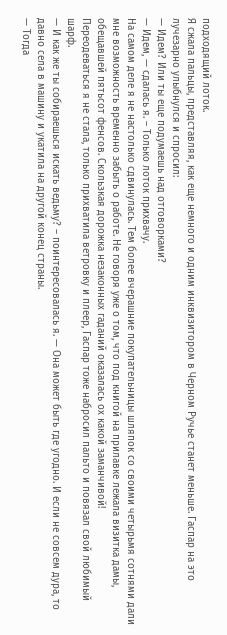подходящий лоток.
Я сжала пальцы, представляя, как еще немного и одним инквизитором в Черном Ручье станет меньше. Гаспар на это лучезарно улыбнулся и спросил:
— Идем? Или ты еще подумаешь над отговорками?
— Идем, — сдалась я. – Только лоток прихвачу.
На самом деле я не настолько сдвинулась. Тем более вчерашние покупательницы шляпок со своими четырьмя сотнями дали мне возможность временно забыть о работе. Не говоря уже о том, что под книгой на прилавке лежала визитка дамы, обещавшей пятьсот фенсов. Скользкая дорожка незаконных гаданий оказалась ох какой заманчивой!
Переодеваться я не стала, только прихватила ветровку и плеер, Гаспар тоже набросил пальто и повязал свой любимый шарф.
— И как же ты собираешься искать ведьму? – поинтересовалась я. — Она может быть где угодно. И если не совсем дура, то давно села в машину и укатила на другой конец страны.
— Тогда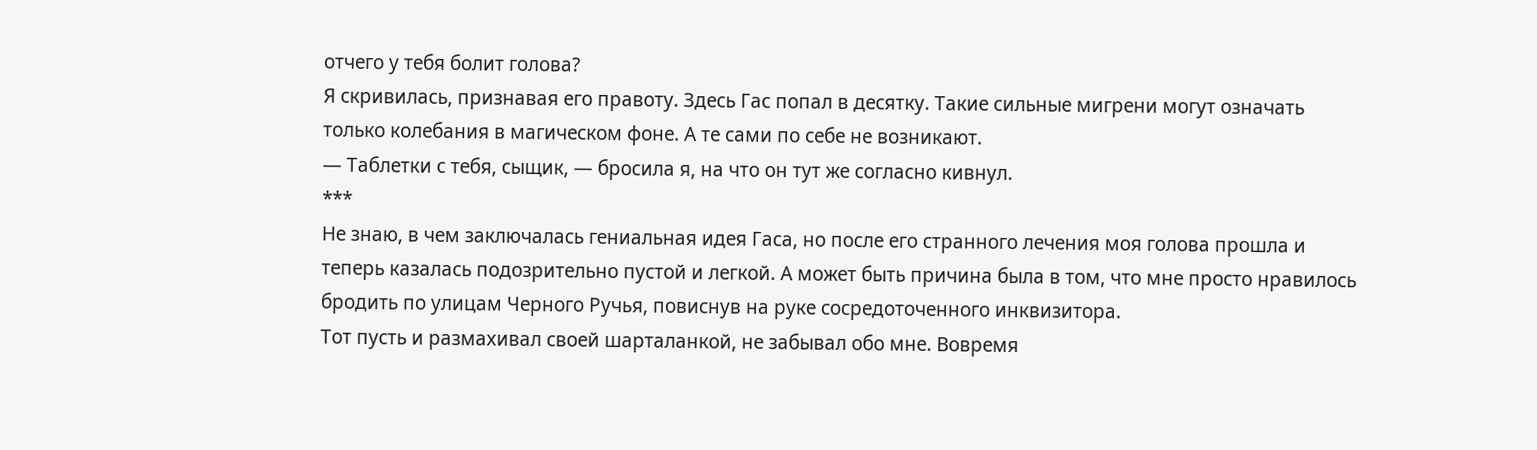отчего у тебя болит голова?
Я скривилась, признавая его правоту. Здесь Гас попал в десятку. Такие сильные мигрени могут означать только колебания в магическом фоне. А те сами по себе не возникают.
— Таблетки с тебя, сыщик, — бросила я, на что он тут же согласно кивнул.
***
Не знаю, в чем заключалась гениальная идея Гаса, но после его странного лечения моя голова прошла и теперь казалась подозрительно пустой и легкой. А может быть причина была в том, что мне просто нравилось бродить по улицам Черного Ручья, повиснув на руке сосредоточенного инквизитора.
Тот пусть и размахивал своей шарталанкой, не забывал обо мне. Вовремя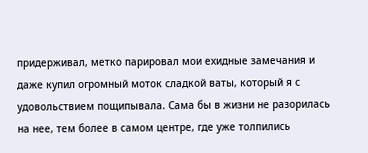придерживал, метко парировал мои ехидные замечания и даже купил огромный моток сладкой ваты, который я с удовольствием пощипывала. Сама бы в жизни не разорилась на нее, тем более в самом центре, где уже толпились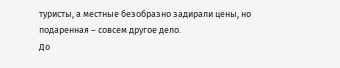туристы, а местные безобразно задирали цены, но подаренная – совсем другое дело.
До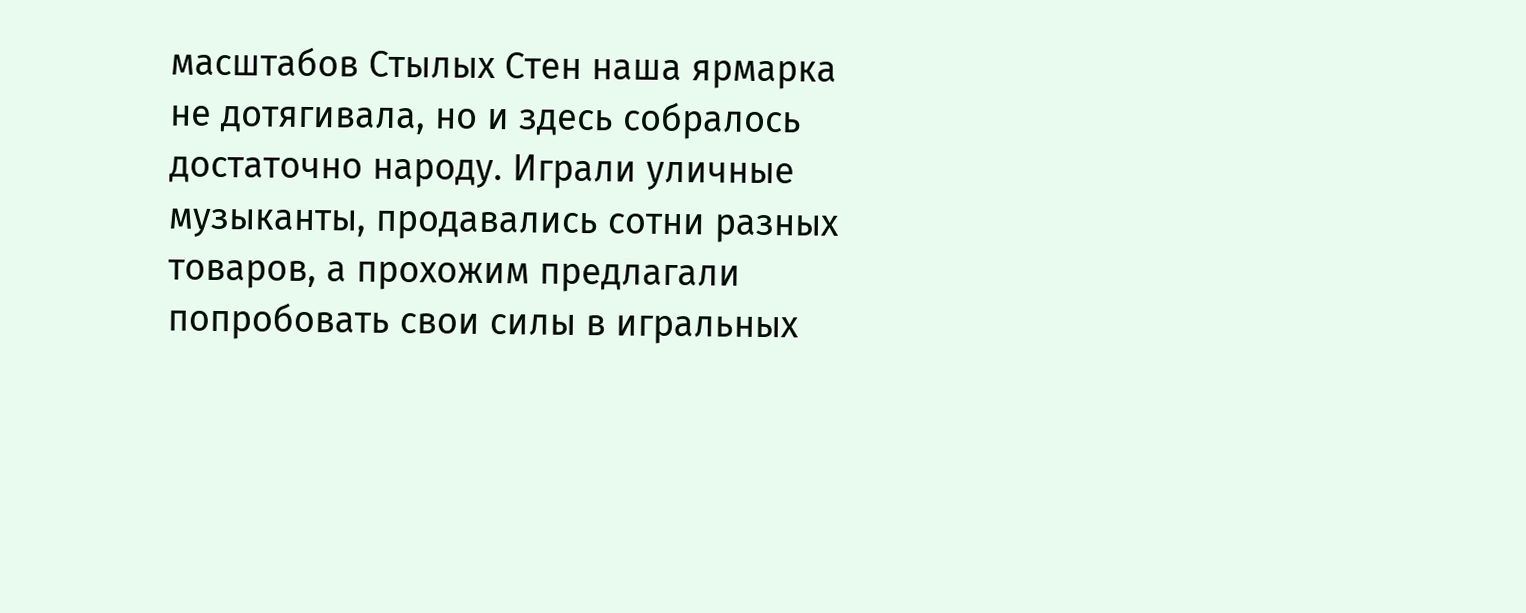масштабов Стылых Стен наша ярмарка не дотягивала, но и здесь собралось достаточно народу. Играли уличные музыканты, продавались сотни разных товаров, а прохожим предлагали попробовать свои силы в игральных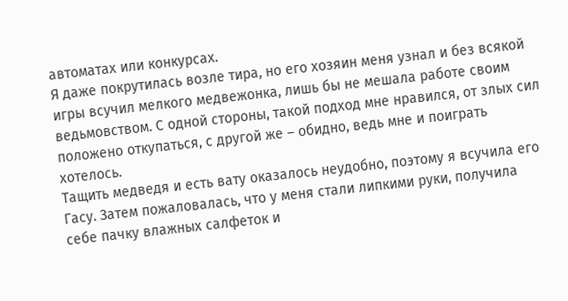автоматах или конкурсах.
Я даже покрутилась возле тира, но его хозяин меня узнал и без всякой игры всучил мелкого медвежонка, лишь бы не мешала работе своим ведьмовством. С одной стороны, такой подход мне нравился, от злых сил положено откупаться, с другой же – обидно, ведь мне и поиграть хотелось.
Тащить медведя и есть вату оказалось неудобно, поэтому я всучила его Гасу. Затем пожаловалась, что у меня стали липкими руки, получила себе пачку влажных салфеток и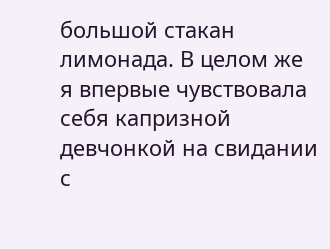большой стакан лимонада. В целом же я впервые чувствовала себя капризной девчонкой на свидании с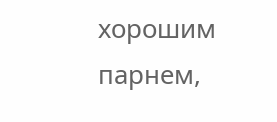хорошим парнем,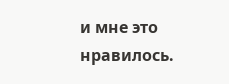и мне это нравилось.